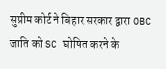सुप्रीम कोर्ट ने बिहार सरकार द्वारा OBC जाति को SC घोषित करने के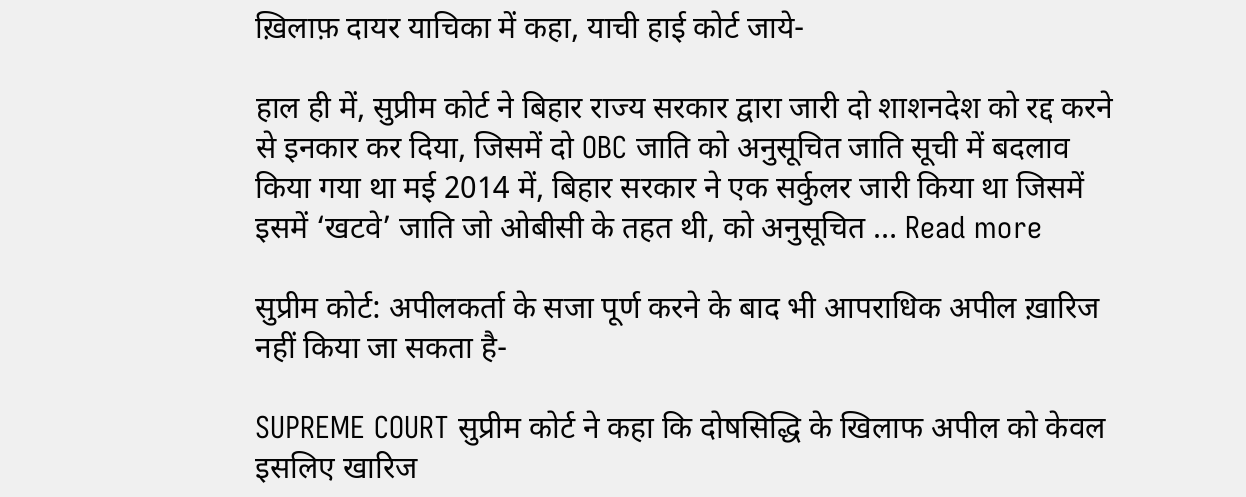ख़िलाफ़ दायर याचिका में कहा, याची हाई कोर्ट जाये-

हाल ही में, सुप्रीम कोर्ट ने बिहार राज्य सरकार द्वारा जारी दो शाशनदेश को रद्द करने से इनकार कर दिया, जिसमें दो OBC जाति को अनुसूचित जाति सूची में बदलाव किया गया था मई 2014 में, बिहार सरकार ने एक सर्कुलर जारी किया था जिसमें इसमें ‘खटवे’ जाति जो ओबीसी के तहत थी, को अनुसूचित … Read more

सुप्रीम कोर्ट: अपीलकर्ता के सजा पूर्ण करने के बाद भी आपराधिक अपील ख़ारिज नहीं किया जा सकता है-

SUPREME COURT सुप्रीम कोर्ट ने कहा कि दोषसिद्धि के खिलाफ अपील को केवल इसलिए खारिज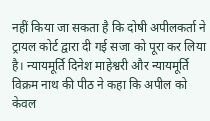नहीं किया जा सकता है कि दोषी अपीलकर्ता ने ट्रायल कोर्ट द्वारा दी गई सजा को पूरा कर लिया है। न्यायमूर्ति दिनेश माहेश्वरी और न्यायमूर्ति विक्रम नाथ की पीठ ने कहा कि अपील को केवल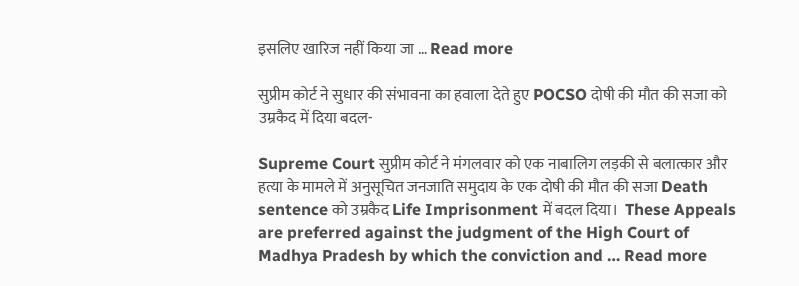इसलिए खारिज नहीं किया जा … Read more

सुप्रीम कोर्ट ने सुधार की संभावना का हवाला देते हुए POCSO दोषी की मौत की सजा को उम्रकैद में दिया बदल-

Supreme Court सुप्रीम कोर्ट ने मंगलवार को एक नाबालिग लड़की से बलात्कार और हत्या के मामले में अनुसूचित जनजाति समुदाय के एक दोषी की मौत की सजा Death sentence को उम्रकैद Life Imprisonment में बदल दिया।  These Appeals are preferred against the judgment of the High Court of Madhya Pradesh by which the conviction and … Read more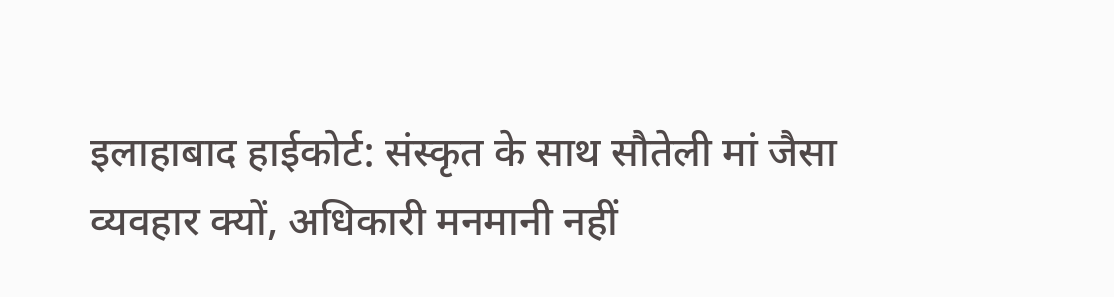इलाहाबाद हाईकोर्ट: संस्कृत के साथ सौतेली मां जैसा व्यवहार क्यों, अधिकारी मनमानी नहीं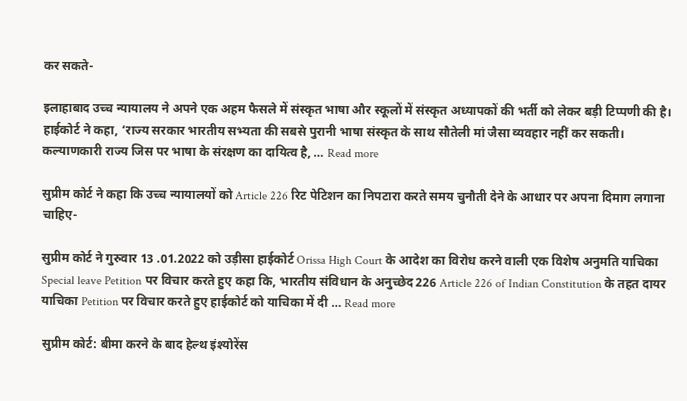कर सकते-

इलाहाबाद उच्च न्यायालय ने अपने एक अहम फैसले में संस्कृत भाषा और स्कूलों में संस्कृत अध्यापकों की भर्ती को लेकर बड़ी टिप्पणी की है। हाईकोर्ट ने कहा, ‘राज्य सरकार भारतीय सभ्यता की सबसे पुरानी भाषा संस्कृत के साथ सौतेली मां जैसा व्यवहार नहीं कर सकती।  कल्याणकारी राज्य जिस पर भाषा के संरक्षण का दायित्व है, … Read more

सुप्रीम कोर्ट ने कहा कि उच्च न्यायालयों को Article 226 रिट पेटिशन का निपटारा करते समय चुनौती देने के आधार पर अपना दिमाग लगाना चाहिए-

सुप्रीम कोर्ट ने गुरुवार 13 .01.2022 को उड़ीसा हाईकोर्ट Orissa High Court के आदेश का विरोध करने वाली एक विशेष अनुमति याचिका Special leave Petition पर विचार करते हुए कहा कि, भारतीय संविधान के अनुच्छेद 226 Article 226 of Indian Constitution के तहत दायर याचिका Petition पर विचार करते हुए हाईकोर्ट को याचिका में दी … Read more

सुप्रीम कोर्ट: बीमा करने के बाद हेल्‍थ इंश्योरेंस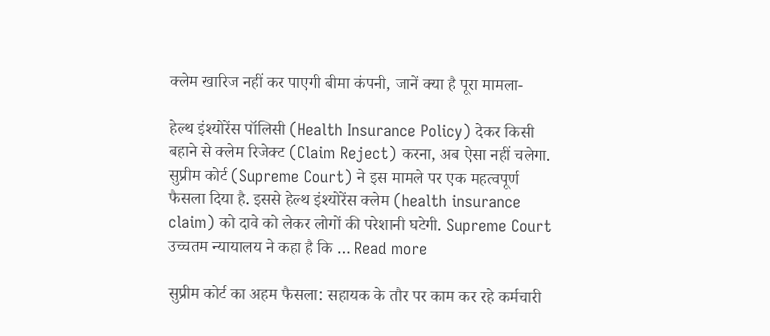क्‍लेम खारिज नहीं कर पाएगी बीमा कंपनी, जानें क्या है पूरा मामला-

हेल्‍थ इंश्‍योरेंस पॉलिसी (Health Insurance Policy) देकर किसी बहाने से क्लेम रिजेक्ट (Claim Reject) करना, अब ऐसा नहीं चलेगा. सुप्रीम कोर्ट (Supreme Court) ने इस मामले पर एक महत्वपूर्ण फैसला दिया है. इससे हेल्‍थ इंश्योरेंस क्‍लेम (health insurance claim) को दावे को लेकर लोगों की परेशानी घटेगी. Supreme Court उच्चतम न्यायालय ने कहा है कि … Read more

सुप्रीम कोर्ट का अहम फैसला: सहायक के तौर पर काम कर रहे कर्मचारी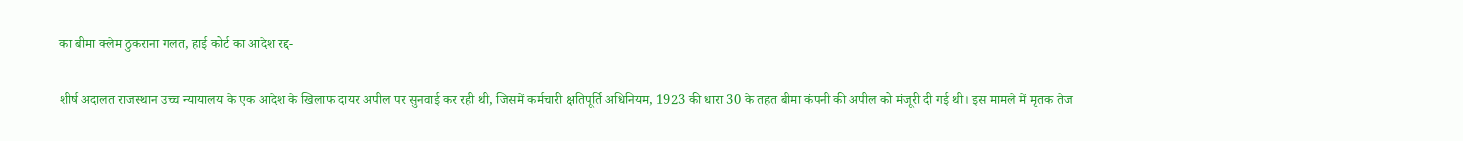का बीमा क्लेम ठुकराना गलत, हाई कोर्ट का आदेश रद्द-

शीर्ष अदालत राजस्थान उच्च न्यायालय के एक आदेश के खिलाफ दायर अपील पर सुनवाई कर रही थी, जिसमें कर्मचारी क्षतिपूर्ति अधिनियम, 1923 की धारा 30 के तहत बीमा कंपनी की अपील को मंजूरी दी गई थी। इस मामले में मृतक तेज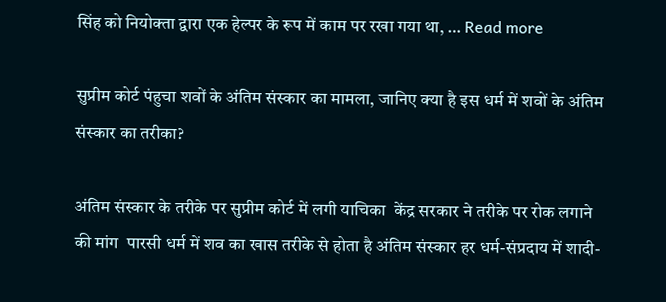सिंह को नियोक्ता द्वारा एक हेल्पर के रूप में काम पर रखा गया था, … Read more

सुप्रीम कोर्ट पंहुचा शवों के अंतिम संस्कार का मामला, जानिए क्‍या है इस धर्म में शवों के अंतिम संस्‍कार का तरीका?

अंतिम संस्‍कार के तरीके पर सुप्रीम कोर्ट में लगी याचिका  केंद्र सरकार ने तरीके पर रोक लगाने की मांग  पारसी धर्म में शव का खास तरीके से होता है अंतिम संस्‍कार हर धर्म-संप्रदाय में शादी-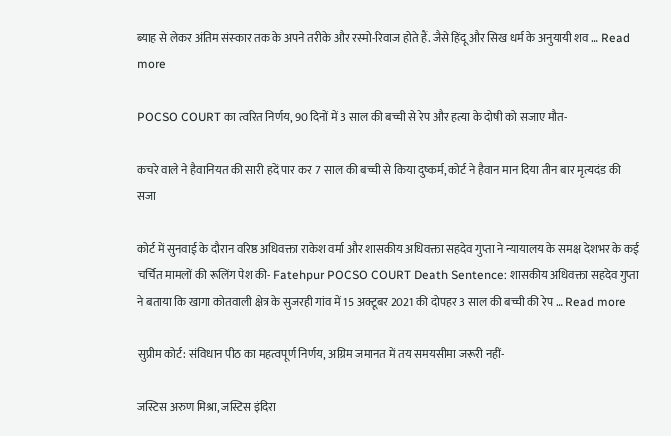ब्‍याह से लेकर अंतिम संस्‍कार तक के अपने तरीके और रस्‍मो-रिवाज होते हैं. जैसे हिंदू और सिख धर्म के अनुयायी शव … Read more

POCSO COURT का त्वरित निर्णय, 90 दिनों में 3 साल की बच्ची से रेप और हत्या के दोषी को सजाए मौत-

कचरे वाले ने हैवानियत की सारी हदें पार कर 7 साल की बच्ची से किया दुष्कर्म, कोर्ट ने हैवान मान दिया तीन बार मृत्यदंड की सजा

कोर्ट में सुनवाई के दौरान वरिष्ठ अधिवक्ता राकेश वर्मा और शासकीय अधिवक्ता सहदेव गुप्ता ने न्यायालय के समक्ष देशभर के कई चर्चित मामलों की रूलिंग पेश की- Fatehpur POCSO COURT Death Sentence: शासकीय अधिवक्ता सहदेव गुप्ता ने बताया कि खागा कोतवाली क्षेत्र के सुजरही गांव में 15 अक्टूबर 2021 की दोपहर 3 साल की बच्ची की रेप … Read more

सुप्रीम कोर्ट: संविधान पीठ का महत्वपूर्ण निर्णय, अग्रिम जमानत में तय समयसीमा जरूरी नहीं-

जस्टिस अरुण मिश्रा, जस्टिस इंदिरा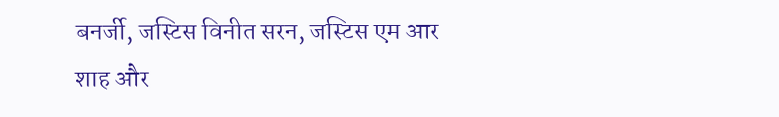बनर्जी, जस्टिस विनीत सरन, जस्टिस एम आर शाह और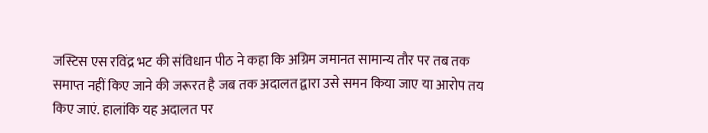जस्टिस एस रविंद्र भट की संविधान पीठ ने कहा कि अग्रिम जमानत सामान्य तौर पर तब तक समाप्त नहीं किए जाने की जरूरत है जब तक अदालत द्वारा उसे समन किया जाए या आरोप तय किए जाएं. हालांकि यह अदालत पर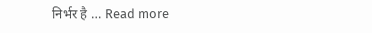निर्भर है … Read more